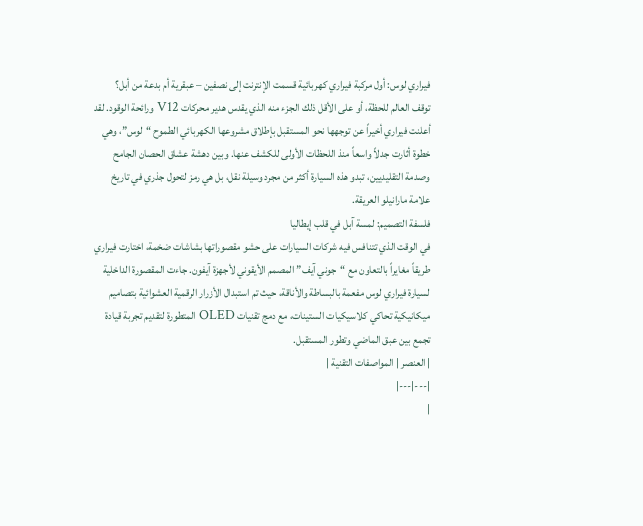فيراري لوس: أول مركبة فيراري كهربائية قسمت الإنترنت إلى نصفين – عبقرية أم بدعة من أبل؟
توقف العالم للحظة، أو على الأقل ذلك الجزء منه الذي يقدس هدير محركات V12 ورائحة الوقود. لقد أعلنت فيراري أخيراً عن توجهها نحو المستقبل بإطلاق مشروعها الكهربائي الطموح “لوس”، وهي خطوة أثارت جدلاً واسعاً منذ اللحظات الأولى للكشف عنها. وبين دهشة عشاق الحصان الجامح وصدمة التقليديين، تبدو هذه السيارة أكثر من مجرد وسيلة نقل، بل هي رمز لتحول جذري في تاريخ علامة مارانيلو العريقة.
فلسفة التصميم: لمسة آبل في قلب إيطاليا
في الوقت الذي تتنافس فيه شركات السيارات على حشو مقصوراتها بشاشات ضخمة، اختارت فيراري طريقاً مغايراً بالتعاون مع “جوني آيف” المصمم الأيقوني لأجهزة آيفون. جاءت المقصورة الداخلية لسيارة فيراري لوس مفعمة بالبساطة والأناقة، حيث تم استبدال الأزرار الرقمية العشوائية بتصاميم ميكانيكية تحاكي كلاسيكيات الستينات، مع دمج تقنيات OLED المتطورة لتقديم تجربة قيادة تجمع بين عبق الماضي وتطور المستقبل.
| العنصر | المواصفات التقنية |
|---|---|
|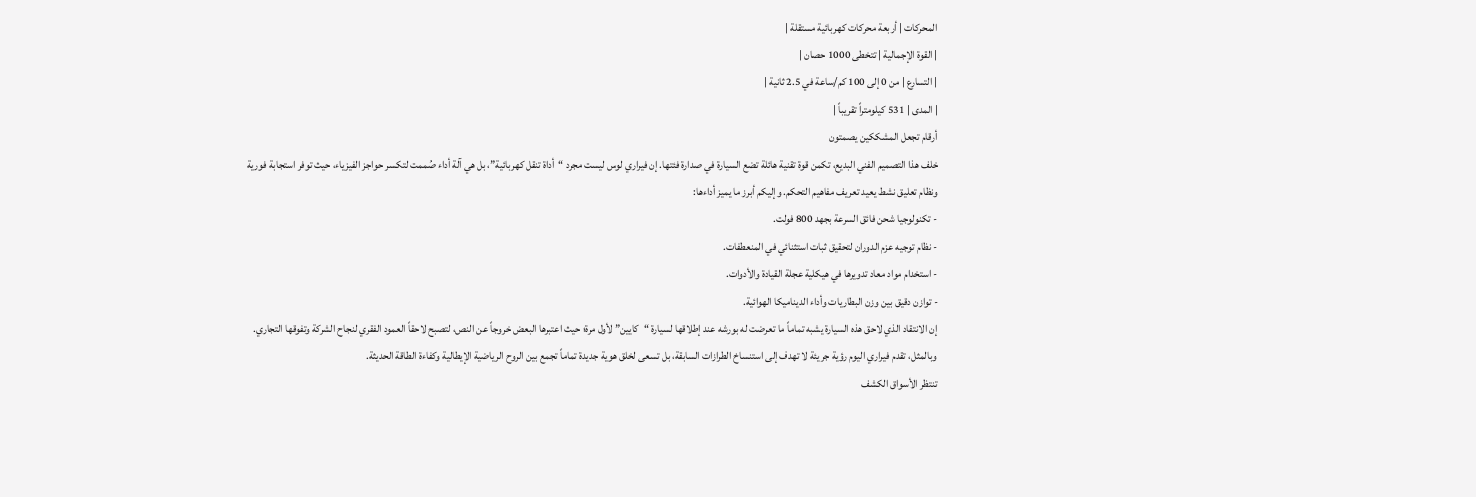المحركات | أربعة محركات كهربائية مستقلة |
| القوة الإجمالية | تتخطى 1000 حصان |
| التسارع | من 0 إلى 100 كم/ساعة في 2.5 ثانية |
| المدى | 531 كيلومتراً تقريباً |
أرقام تجعل المشككين يصمتون
خلف هذا التصميم الفني البديع، تكمن قوة تقنية هائلة تضع السيارة في صدارة فئتها. إن فيراري لوس ليست مجرد “أداة تنقل كهربائية”، بل هي آلة أداء صُممت لتكسر حواجز الفيزياء، حيث توفر استجابة فورية ونظام تعليق نشط يعيد تعريف مفاهيم التحكم. وإليكم أبرز ما يميز أداءها:
- تكنولوجيا شحن فائق السرعة بجهد 800 فولت.
- نظام توجيه عزم الدوران لتحقيق ثبات استثنائي في المنعطفات.
- استخدام مواد معاد تدويرها في هيكلية عجلة القيادة والأدوات.
- توازن دقيق بين وزن البطاريات وأداء الديناميكا الهوائية.
إن الانتقاد الذي لاحق هذه السيارة يشبه تماماً ما تعرضت له بورشه عند إطلاقها لسيارة “كايين” لأول مرة؛ حيث اعتبرها البعض خروجاً عن النص، لتصبح لاحقاً العمود الفقري لنجاح الشركة وتفوقها التجاري. وبالمثل، تقدم فيراري اليوم رؤية جريئة لا تهدف إلى استنساخ الطرازات السابقة، بل تسعى لخلق هوية جديدة تماماً تجمع بين الروح الرياضية الإيطالية وكفاءة الطاقة الحديثة.
تنتظر الأسواق الكشف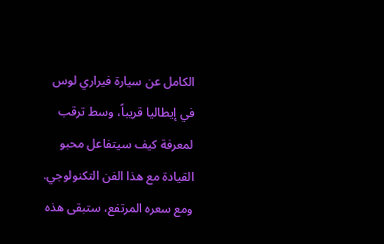الكامل عن سيارة فيراري لوس في إيطاليا قريباً، وسط ترقب لمعرفة كيف سيتفاعل محبو القيادة مع هذا الفن التكنولوجي. ومع سعره المرتفع، ستبقى هذه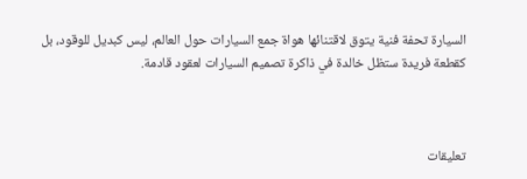السيارة تحفة فنية يتوق لاقتنائها هواة جمع السيارات حول العالم، ليس كبديل للوقود، بل كقطعة فريدة ستظل خالدة في ذاكرة تصميم السيارات لعقود قادمة.



تعليقات